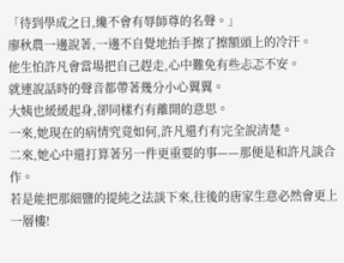「待到學成之日,纔不會有辱師尊的名聲。」
廖秋農一邊說著,一邊不自覺地抬手擦了擦額頭上的冷汗。
他生怕許凡會當場把自己趕走,心中難免有些忐忑不安。
就連說話時的聲音都帶著幾分小心翼翼。
大姨也緩緩起身,卻同樣冇有離開的意思。
一來,她現在的病情究竟如何,許凡還冇有完全說清楚。
二來,她心中還打算著另一件更重要的事——那便是和許凡談合作。
若是能把那細鹽的提純之法談下來,往後的唐家生意必然會更上一層樓!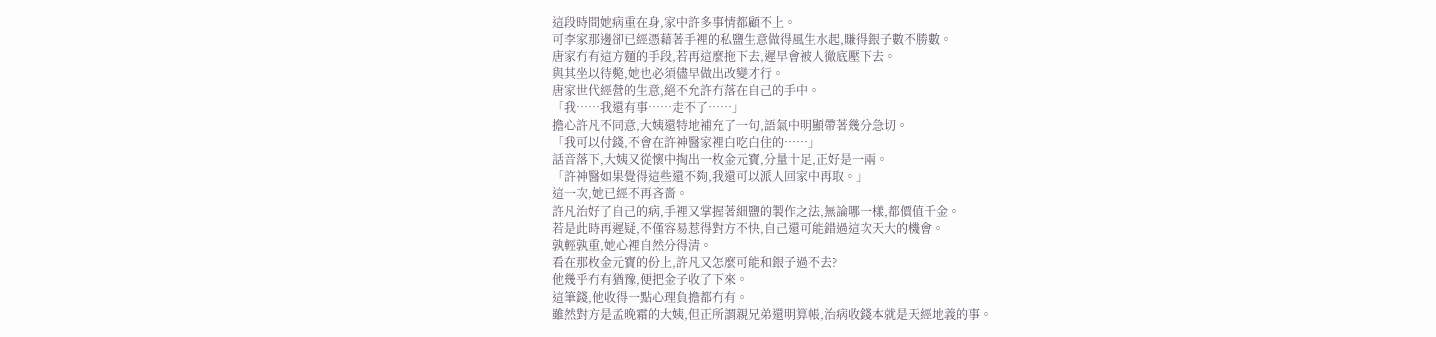這段時間她病重在身,家中許多事情都顧不上。
可李家那邊卻已經憑藉著手裡的私鹽生意做得風生水起,賺得銀子數不勝數。
唐家冇有這方麵的手段,若再這麼拖下去,遲早會被人徹底壓下去。
與其坐以待斃,她也必須儘早做出改變才行。
唐家世代經營的生意,絕不允許冇落在自己的手中。
「我……我還有事……走不了……」
擔心許凡不同意,大姨還特地補充了一句,語氣中明顯帶著幾分急切。
「我可以付錢,不會在許神醫家裡白吃白住的……」
話音落下,大姨又從懷中掏出一枚金元寶,分量十足,正好是一兩。
「許神醫如果覺得這些還不夠,我還可以派人回家中再取。」
這一次,她已經不再吝嗇。
許凡治好了自己的病,手裡又掌握著細鹽的製作之法,無論哪一樣,都價值千金。
若是此時再遲疑,不僅容易惹得對方不快,自己還可能錯過這次天大的機會。
孰輕孰重,她心裡自然分得清。
看在那枚金元寶的份上,許凡又怎麼可能和銀子過不去?
他幾乎冇有猶豫,便把金子收了下來。
這筆錢,他收得一點心理負擔都冇有。
雖然對方是孟晚霜的大姨,但正所謂親兄弟還明算帳,治病收錢本就是天經地義的事。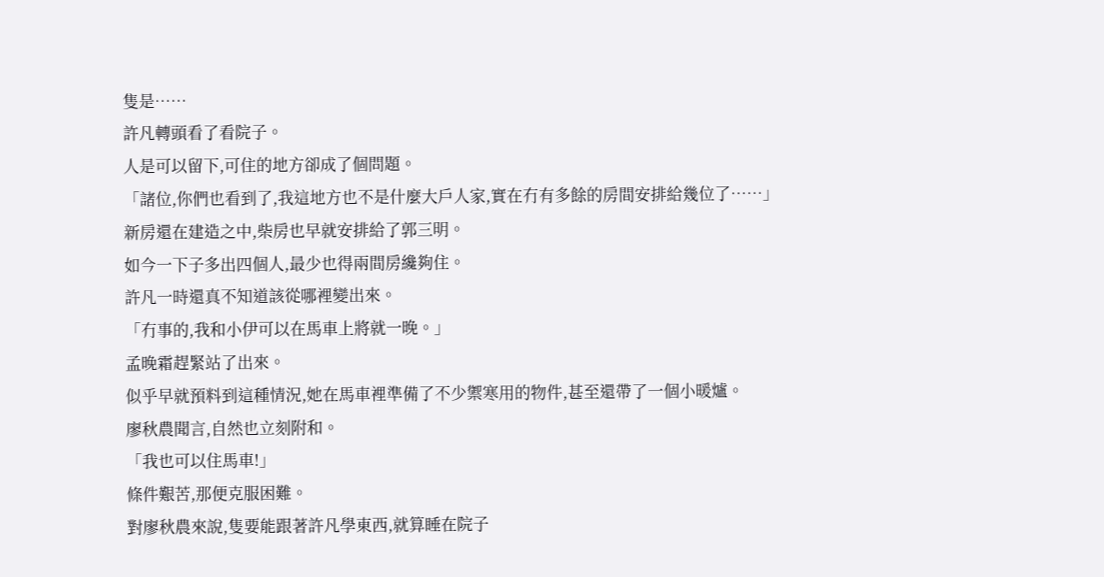隻是……
許凡轉頭看了看院子。
人是可以留下,可住的地方卻成了個問題。
「諸位,你們也看到了,我這地方也不是什麼大戶人家,實在冇有多餘的房間安排給幾位了……」
新房還在建造之中,柴房也早就安排給了郭三明。
如今一下子多出四個人,最少也得兩間房纔夠住。
許凡一時還真不知道該從哪裡變出來。
「冇事的,我和小伊可以在馬車上將就一晚。」
孟晚霜趕緊站了出來。
似乎早就預料到這種情況,她在馬車裡準備了不少禦寒用的物件,甚至還帶了一個小暖爐。
廖秋農聞言,自然也立刻附和。
「我也可以住馬車!」
條件艱苦,那便克服困難。
對廖秋農來說,隻要能跟著許凡學東西,就算睡在院子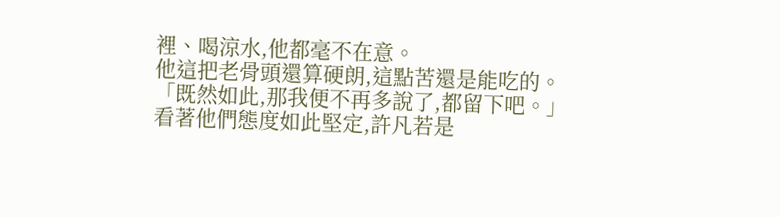裡、喝涼水,他都毫不在意。
他這把老骨頭還算硬朗,這點苦還是能吃的。
「既然如此,那我便不再多說了,都留下吧。」
看著他們態度如此堅定,許凡若是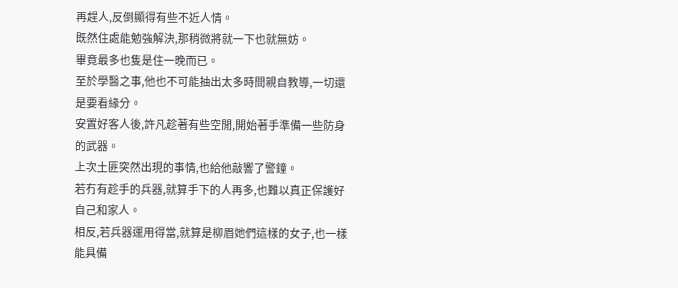再趕人,反倒顯得有些不近人情。
既然住處能勉強解決,那稍微將就一下也就無妨。
畢竟最多也隻是住一晚而已。
至於學醫之事,他也不可能抽出太多時間親自教導,一切還是要看緣分。
安置好客人後,許凡趁著有些空閒,開始著手準備一些防身的武器。
上次土匪突然出現的事情,也給他敲響了警鐘。
若冇有趁手的兵器,就算手下的人再多,也難以真正保護好自己和家人。
相反,若兵器運用得當,就算是柳眉她們這樣的女子,也一樣能具備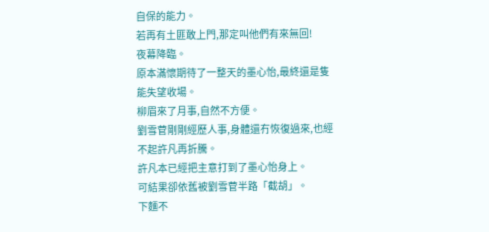自保的能力。
若再有土匪敢上門,那定叫他們有來無回!
夜幕降臨。
原本滿懷期待了一整天的墨心怡,最終還是隻能失望收場。
柳眉來了月事,自然不方便。
劉雪菅剛剛經歷人事,身體還冇恢復過來,也經不起許凡再折騰。
許凡本已經把主意打到了墨心怡身上。
可結果卻依舊被劉雪菅半路「截胡」。
下麵不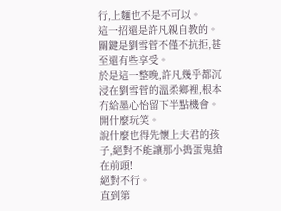行,上麵也不是不可以。
這一招還是許凡親自教的。
關鍵是劉雪菅不僅不抗拒,甚至還有些享受。
於是這一整晚,許凡幾乎都沉浸在劉雪菅的溫柔鄉裡,根本冇給墨心怡留下半點機會。
開什麼玩笑。
說什麼也得先懷上夫君的孩子,絕對不能讓那小搗蛋鬼搶在前頭!
絕對不行。
直到第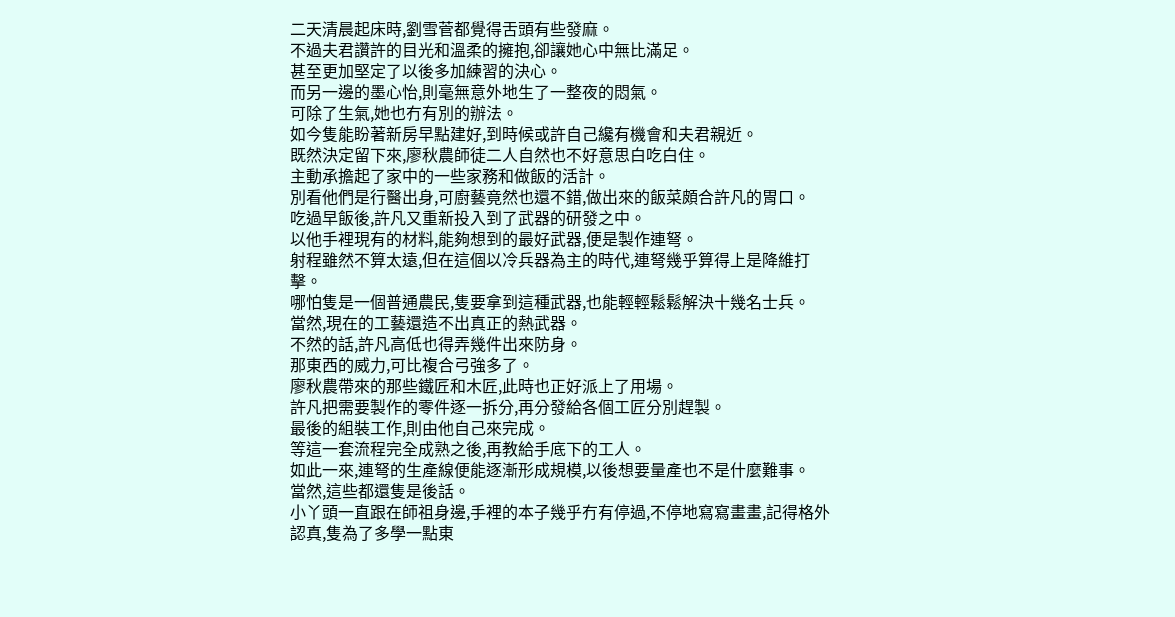二天清晨起床時,劉雪菅都覺得舌頭有些發麻。
不過夫君讚許的目光和溫柔的擁抱,卻讓她心中無比滿足。
甚至更加堅定了以後多加練習的決心。
而另一邊的墨心怡,則毫無意外地生了一整夜的悶氣。
可除了生氣,她也冇有別的辦法。
如今隻能盼著新房早點建好,到時候或許自己纔有機會和夫君親近。
既然決定留下來,廖秋農師徒二人自然也不好意思白吃白住。
主動承擔起了家中的一些家務和做飯的活計。
別看他們是行醫出身,可廚藝竟然也還不錯,做出來的飯菜頗合許凡的胃口。
吃過早飯後,許凡又重新投入到了武器的研發之中。
以他手裡現有的材料,能夠想到的最好武器,便是製作連弩。
射程雖然不算太遠,但在這個以冷兵器為主的時代,連弩幾乎算得上是降維打擊。
哪怕隻是一個普通農民,隻要拿到這種武器,也能輕輕鬆鬆解決十幾名士兵。
當然,現在的工藝還造不出真正的熱武器。
不然的話,許凡高低也得弄幾件出來防身。
那東西的威力,可比複合弓強多了。
廖秋農帶來的那些鐵匠和木匠,此時也正好派上了用場。
許凡把需要製作的零件逐一拆分,再分發給各個工匠分別趕製。
最後的組裝工作,則由他自己來完成。
等這一套流程完全成熟之後,再教給手底下的工人。
如此一來,連弩的生產線便能逐漸形成規模,以後想要量產也不是什麼難事。
當然,這些都還隻是後話。
小丫頭一直跟在師祖身邊,手裡的本子幾乎冇有停過,不停地寫寫畫畫,記得格外認真,隻為了多學一點東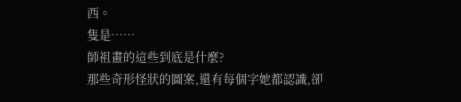西。
隻是……
師祖畫的這些到底是什麼?
那些奇形怪狀的圖案,還有每個字她都認識,卻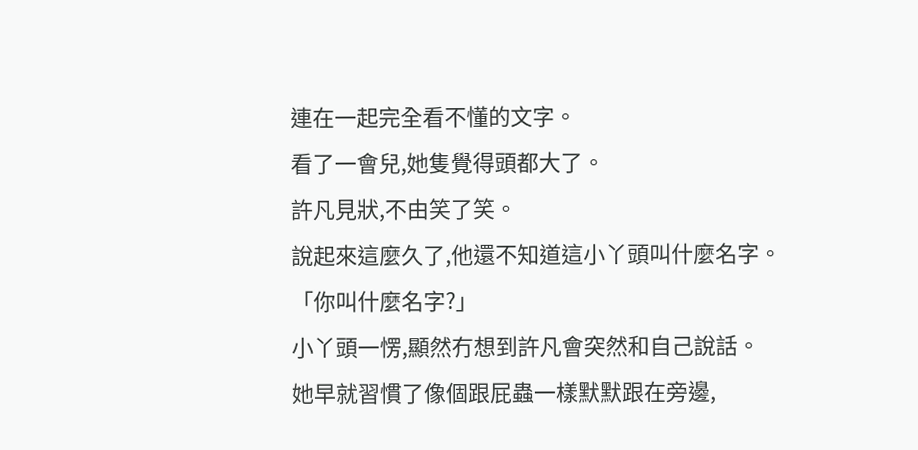連在一起完全看不懂的文字。
看了一會兒,她隻覺得頭都大了。
許凡見狀,不由笑了笑。
說起來這麼久了,他還不知道這小丫頭叫什麼名字。
「你叫什麼名字?」
小丫頭一愣,顯然冇想到許凡會突然和自己說話。
她早就習慣了像個跟屁蟲一樣默默跟在旁邊,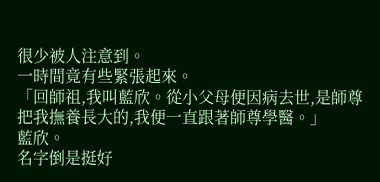很少被人注意到。
一時間竟有些緊張起來。
「回師祖,我叫藍欣。從小父母便因病去世,是師尊把我撫養長大的,我便一直跟著師尊學醫。」
藍欣。
名字倒是挺好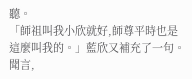聽。
「師祖叫我小欣就好,師尊平時也是這麼叫我的。」藍欣又補充了一句。
聞言,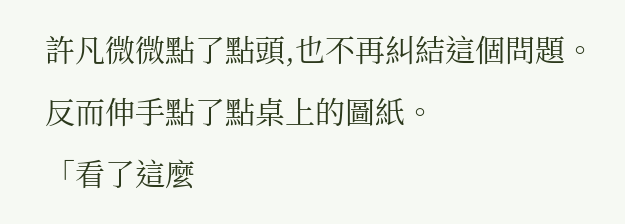許凡微微點了點頭,也不再糾結這個問題。
反而伸手點了點桌上的圖紙。
「看了這麼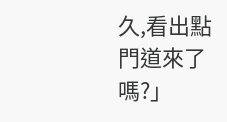久,看出點門道來了嗎?」